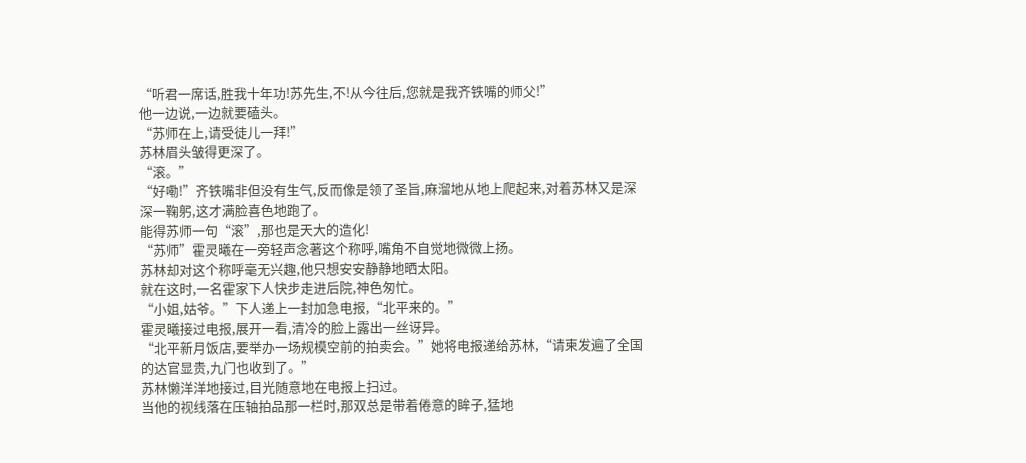“听君一席话,胜我十年功!苏先生,不!从今往后,您就是我齐铁嘴的师父!”
他一边说,一边就要磕头。
“苏师在上,请受徒儿一拜!”
苏林眉头皱得更深了。
“滚。”
“好嘞!”齐铁嘴非但没有生气,反而像是领了圣旨,麻溜地从地上爬起来,对着苏林又是深深一鞠躬,这才满脸喜色地跑了。
能得苏师一句“滚”,那也是天大的造化!
“苏师”霍灵曦在一旁轻声念著这个称呼,嘴角不自觉地微微上扬。
苏林却对这个称呼毫无兴趣,他只想安安静静地晒太阳。
就在这时,一名霍家下人快步走进后院,神色匆忙。
“小姐,姑爷。”下人递上一封加急电报,“北平来的。”
霍灵曦接过电报,展开一看,清冷的脸上露出一丝讶异。
“北平新月饭店,要举办一场规模空前的拍卖会。”她将电报递给苏林,“请柬发遍了全国的达官显贵,九门也收到了。”
苏林懒洋洋地接过,目光随意地在电报上扫过。
当他的视线落在压轴拍品那一栏时,那双总是带着倦意的眸子,猛地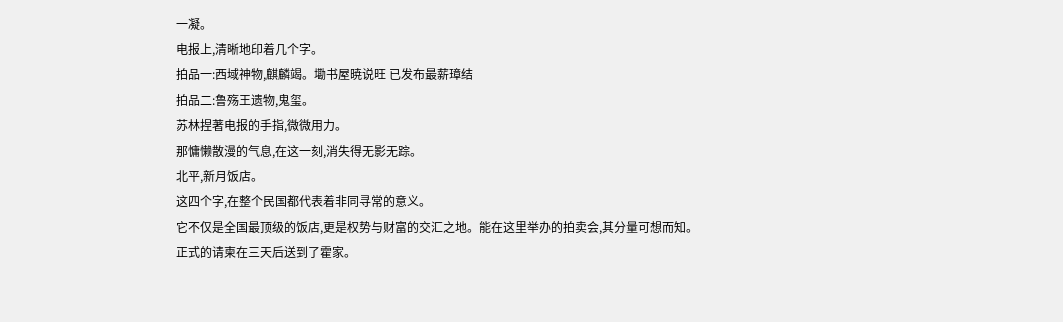一凝。
电报上,清晰地印着几个字。
拍品一:西域神物,麒麟竭。墈书屋暁说旺 已发布最薪璋结
拍品二:鲁殇王遗物,鬼玺。
苏林捏著电报的手指,微微用力。
那慵懒散漫的气息,在这一刻,消失得无影无踪。
北平,新月饭店。
这四个字,在整个民国都代表着非同寻常的意义。
它不仅是全国最顶级的饭店,更是权势与财富的交汇之地。能在这里举办的拍卖会,其分量可想而知。
正式的请柬在三天后送到了霍家。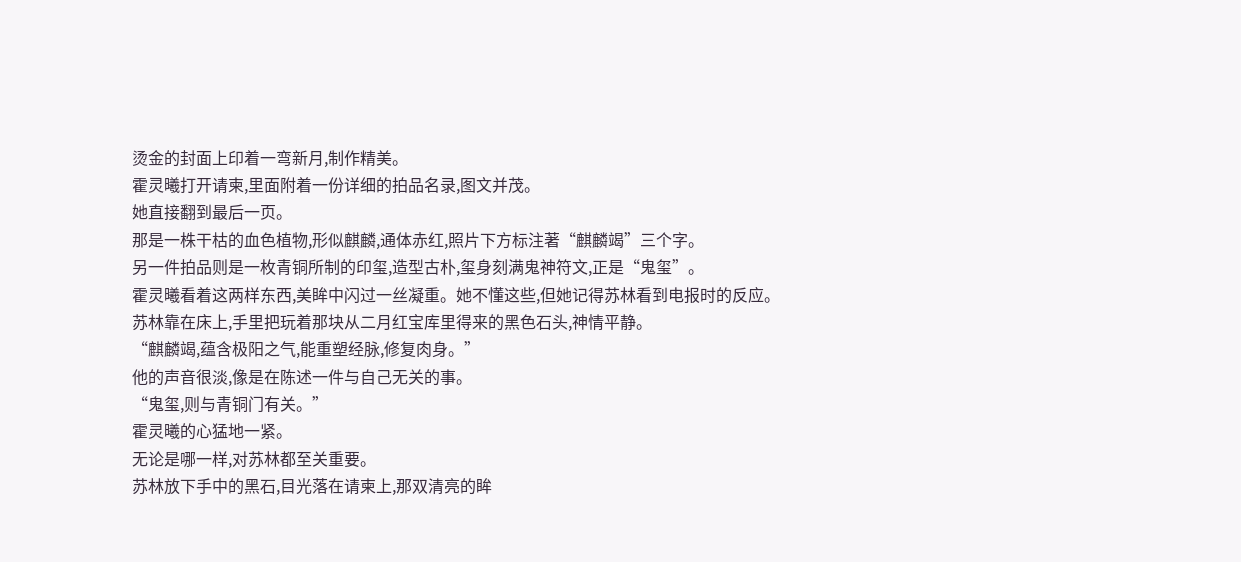烫金的封面上印着一弯新月,制作精美。
霍灵曦打开请柬,里面附着一份详细的拍品名录,图文并茂。
她直接翻到最后一页。
那是一株干枯的血色植物,形似麒麟,通体赤红,照片下方标注著“麒麟竭”三个字。
另一件拍品则是一枚青铜所制的印玺,造型古朴,玺身刻满鬼神符文,正是“鬼玺”。
霍灵曦看着这两样东西,美眸中闪过一丝凝重。她不懂这些,但她记得苏林看到电报时的反应。
苏林靠在床上,手里把玩着那块从二月红宝库里得来的黑色石头,神情平静。
“麒麟竭,蕴含极阳之气,能重塑经脉,修复肉身。”
他的声音很淡,像是在陈述一件与自己无关的事。
“鬼玺,则与青铜门有关。”
霍灵曦的心猛地一紧。
无论是哪一样,对苏林都至关重要。
苏林放下手中的黑石,目光落在请柬上,那双清亮的眸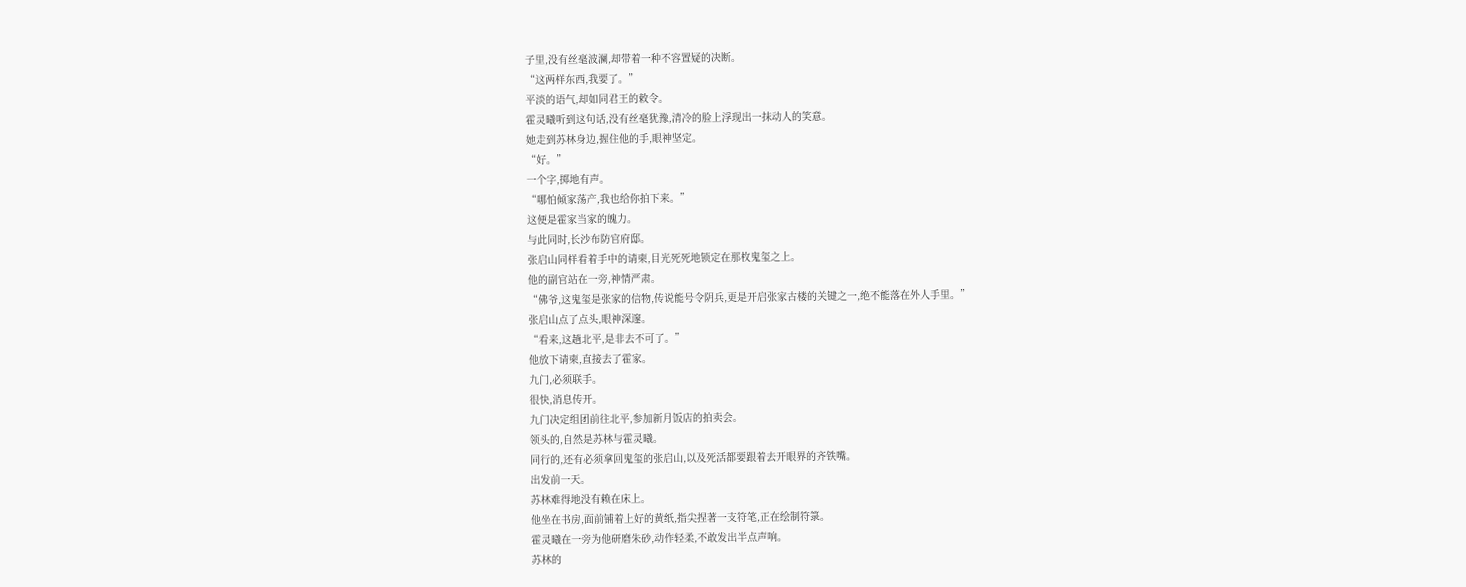子里,没有丝毫波澜,却带着一种不容置疑的决断。
“这两样东西,我要了。”
平淡的语气,却如同君王的敕令。
霍灵曦听到这句话,没有丝毫犹豫,清冷的脸上浮现出一抹动人的笑意。
她走到苏林身边,握住他的手,眼神坚定。
“好。”
一个字,掷地有声。
“哪怕倾家荡产,我也给你拍下来。”
这便是霍家当家的魄力。
与此同时,长沙布防官府邸。
张启山同样看着手中的请柬,目光死死地锁定在那枚鬼玺之上。
他的副官站在一旁,神情严肃。
“佛爷,这鬼玺是张家的信物,传说能号令阴兵,更是开启张家古楼的关键之一,绝不能落在外人手里。”
张启山点了点头,眼神深邃。
“看来,这趟北平,是非去不可了。”
他放下请柬,直接去了霍家。
九门,必须联手。
很快,消息传开。
九门决定组团前往北平,参加新月饭店的拍卖会。
领头的,自然是苏林与霍灵曦。
同行的,还有必须拿回鬼玺的张启山,以及死活都要跟着去开眼界的齐铁嘴。
出发前一天。
苏林难得地没有赖在床上。
他坐在书房,面前铺着上好的黄纸,指尖捏著一支符笔,正在绘制符箓。
霍灵曦在一旁为他研磨朱砂,动作轻柔,不敢发出半点声响。
苏林的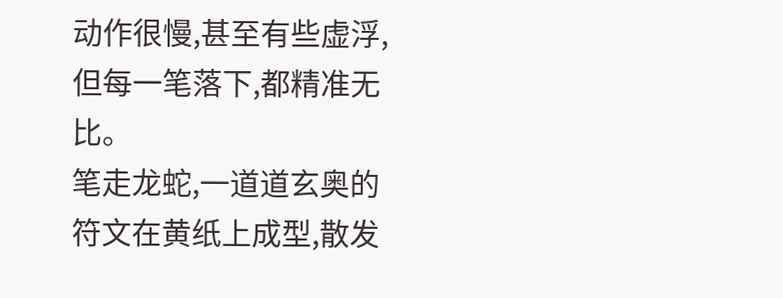动作很慢,甚至有些虚浮,但每一笔落下,都精准无比。
笔走龙蛇,一道道玄奥的符文在黄纸上成型,散发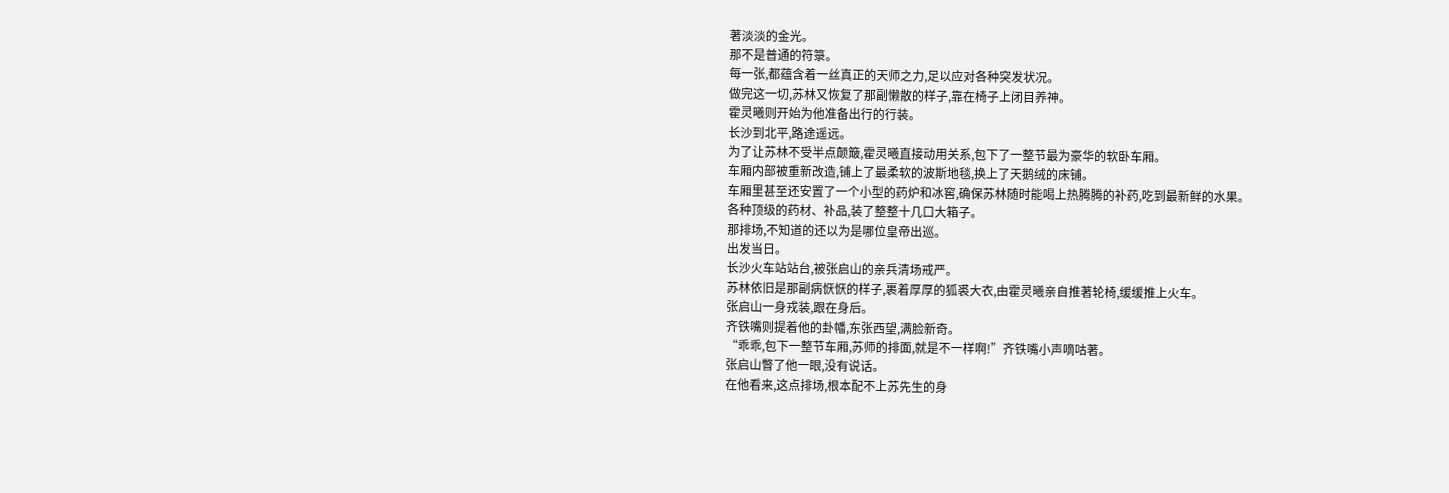著淡淡的金光。
那不是普通的符箓。
每一张,都蕴含着一丝真正的天师之力,足以应对各种突发状况。
做完这一切,苏林又恢复了那副懒散的样子,靠在椅子上闭目养神。
霍灵曦则开始为他准备出行的行装。
长沙到北平,路途遥远。
为了让苏林不受半点颠簸,霍灵曦直接动用关系,包下了一整节最为豪华的软卧车厢。
车厢内部被重新改造,铺上了最柔软的波斯地毯,换上了天鹅绒的床铺。
车厢里甚至还安置了一个小型的药炉和冰窖,确保苏林随时能喝上热腾腾的补药,吃到最新鲜的水果。
各种顶级的药材、补品,装了整整十几口大箱子。
那排场,不知道的还以为是哪位皇帝出巡。
出发当日。
长沙火车站站台,被张启山的亲兵清场戒严。
苏林依旧是那副病恹恹的样子,裹着厚厚的狐裘大衣,由霍灵曦亲自推著轮椅,缓缓推上火车。
张启山一身戎装,跟在身后。
齐铁嘴则提着他的卦幡,东张西望,满脸新奇。
“乖乖,包下一整节车厢,苏师的排面,就是不一样啊!”齐铁嘴小声嘀咕著。
张启山瞥了他一眼,没有说话。
在他看来,这点排场,根本配不上苏先生的身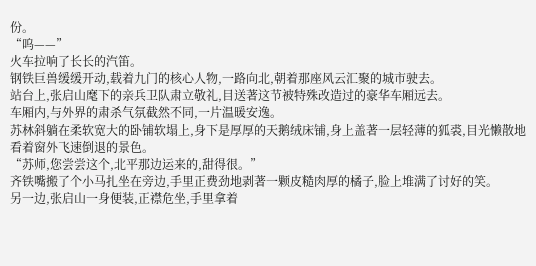份。
“呜——”
火车拉响了长长的汽笛。
钢铁巨兽缓缓开动,载着九门的核心人物,一路向北,朝着那座风云汇聚的城市驶去。
站台上,张启山麾下的亲兵卫队肃立敬礼,目送著这节被特殊改造过的豪华车厢远去。
车厢内,与外界的肃杀气氛截然不同,一片温暖安逸。
苏林斜躺在柔软宽大的卧铺软塌上,身下是厚厚的天鹅绒床铺,身上盖著一层轻薄的狐裘,目光懒散地看着窗外飞速倒退的景色。
“苏师,您尝尝这个,北平那边运来的,甜得很。”
齐铁嘴搬了个小马扎坐在旁边,手里正费劲地剥著一颗皮糙肉厚的橘子,脸上堆满了讨好的笑。
另一边,张启山一身便装,正襟危坐,手里拿着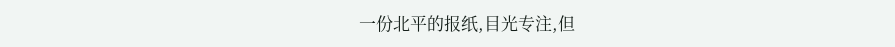一份北平的报纸,目光专注,但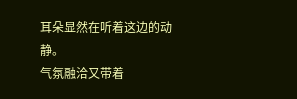耳朵显然在听着这边的动静。
气氛融洽又带着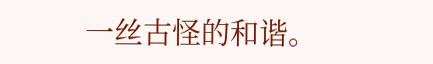一丝古怪的和谐。